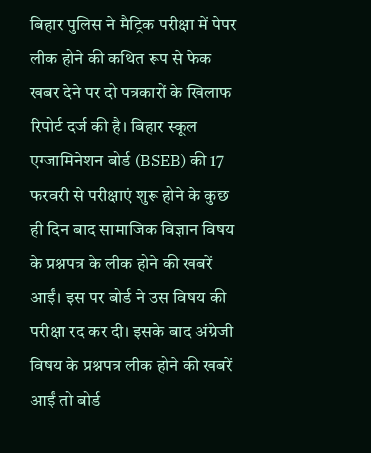बिहार पुलिस ने मैट्रिक परीक्षा में पेपर लीक होने की कथित रूप से फेक खबर देने पर दो पत्रकारों के खिलाफ रिपोर्ट दर्ज की है। बिहार स्कूल एग्जामिनेशन बोर्ड (BSEB) की 17 फरवरी से परीक्षाएं शुरू होने के कुछ ही दिन बाद सामाजिक विज्ञान विषय के प्रश्नपत्र के लीक होने की खबरें आईं। इस पर बोर्ड ने उस विषय की परीक्षा रद कर दी। इसके बाद अंग्रेजी विषय के प्रश्नपत्र लीक होने की खबरें आईं तो बोर्ड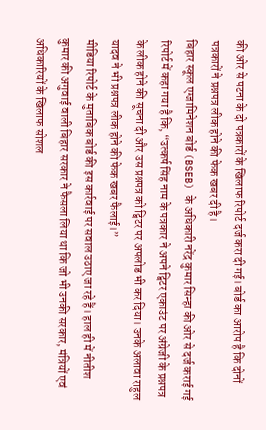की ओर से पटना के दो पत्रकारों के खिलाफ रिपोर्ट दर्ज करा दी गई। बोर्ड का आरोप है कि दोनों पत्रकारों ने प्रश्नपत्र लीक होने की फेक खबर दी है।
बिहार स्कूल एग्जामिनेशन बोर्ड (BSEB) के अधिकारी नरेंद्र कुमार सिन्हा की ओर से दर्ज कराई गई रिपोर्ट में कहा गया है कि, “उत्कर्ष सिंह नाम के पत्रकार ने अपने ट्विटर एकाउंट पर अंग्रेजी के प्रश्नपत्र के लीक होने की सूचना दी और उस प्रश्नपत्र को ट्विटर पर अपलोड भी कर दिया। उनके अलावा राहुल यादव ने भी प्रश्नपत्र लीक होने की फेक खबर फैलाई।”
मीडिया रिपोर्ट के मुताबिक बोर्ड की इस कार्रवाई पर सवाल उठाए जा रहे हैं। हाल ही में नीतीश कुमार की अगुवाई वाली बिहार सरकार ने फैसला लिया था कि जो भी उनकी सरकार, मंत्रियों एवं अधिकारियों के खिलाफ सोशल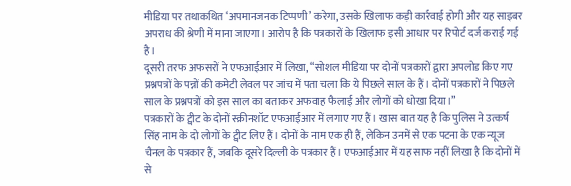मीडिया पर तथाकथित ‘अपमानजनक टिप्पणी’ करेगा, उसके खिलाफ कड़ी कार्रवाई होगी और यह साइबर अपराध की श्रेणी में माना जाएगा। आरोप है कि पत्रकारों के खिलाफ इसी आधार पर रिपोर्ट दर्ज कराई गई है।
दूसरी तरफ अफसरों ने एफआईआर में लिखा, “सोशल मीडिया पर दोनों पत्रकारों द्वारा अपलोड किए गए प्रश्नपत्रों के पन्नों की कमेटी लेवल पर जांच में पता चला कि ये पिछले साल के हैं। दोनों पत्रकारों ने पिछले साल के प्रश्नपत्रों को इस साल का बताकर अफवाह फैलाई और लोगों को धोखा दिया।”
पत्रकारों के ट्वीट के दोनों स्क्रीनशॉट एफआईआर में लगाए गए हैं। खास बात यह है कि पुलिस ने उत्कर्ष सिंह नाम के दो लोगों के ट्वीट लिए हैं। दोनों के नाम एक ही हैं, लेकिन उनमें से एक पटना के एक न्यूज चैनल के पत्रकार हैं, जबकि दूसरे दिल्ली के पत्रकार हैं। एफआईआर में यह साफ नहीं लिखा है कि दोनों में से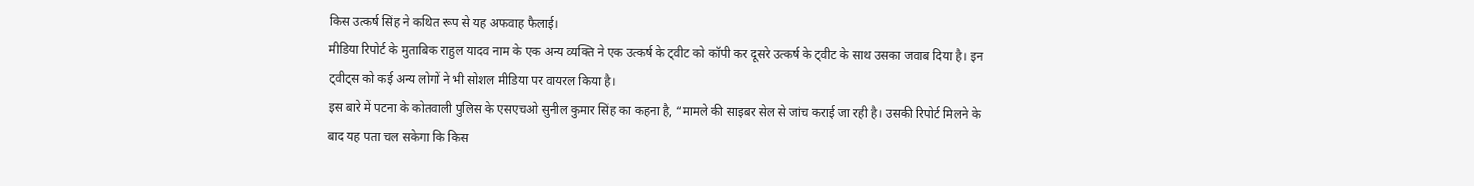किस उत्कर्ष सिंह ने कथित रूप से यह अफवाह फैलाई।
मीडिया रिपोर्ट के मुताबिक राहुल यादव नाम के एक अन्य व्यक्ति ने एक उत्कर्ष के ट्वीट को कॉपी कर दूसरे उत्कर्ष के ट्वीट के साथ उसका जवाब दिया है। इन ट्वीट्स को कई अन्य लोगों ने भी सोशल मीडिया पर वायरल किया है।
इस बारे में पटना के कोतवाली पुलिस के एसएचओ सुनील कुमार सिंह का कहना है, “मामले की साइबर सेल से जांच कराई जा रही है। उसकी रिपोर्ट मिलने के बाद यह पता चल सकेगा कि किस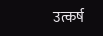उत्कर्ष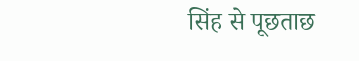सिंह से पूछताछ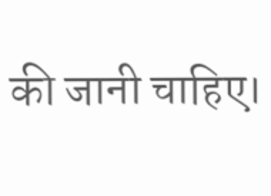की जानी चाहिए।